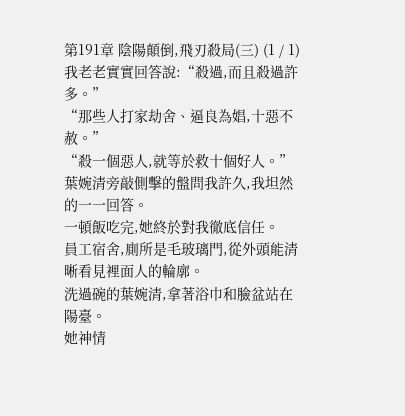第191章 陰陽顛倒,飛刃殺局(三) (1 / 1)
我老老實實回答說:“殺過,而且殺過許多。”
“那些人打家劫舍、逼良為娼,十惡不赦。”
“殺一個惡人,就等於救十個好人。”
葉婉清旁敲側擊的盤問我許久,我坦然的一一回答。
一頓飯吃完,她終於對我徹底信任。
員工宿舍,廁所是毛玻璃門,從外頭能清晰看見裡面人的輪廓。
洗過碗的葉婉清,拿著浴巾和臉盆站在陽臺。
她神情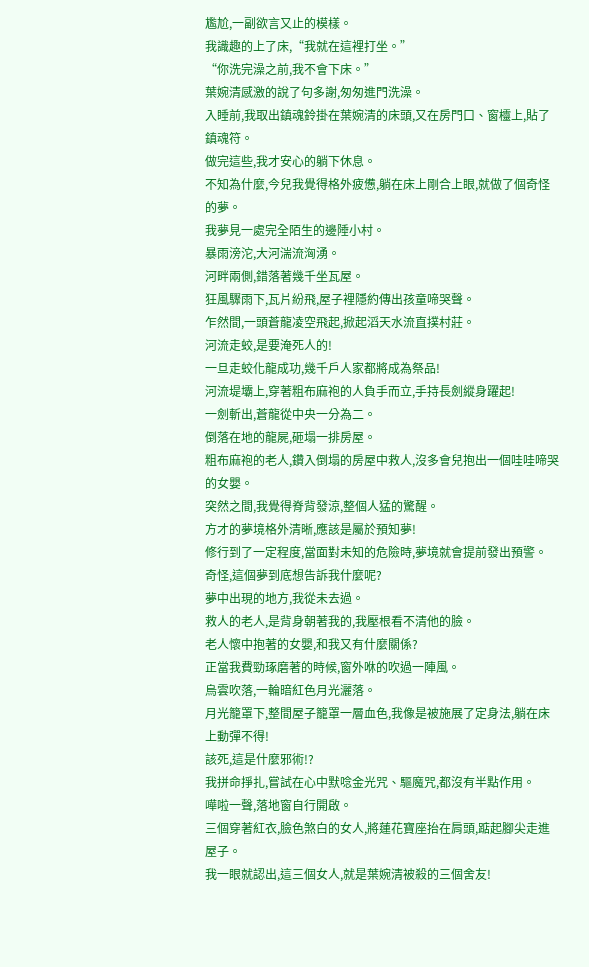尷尬,一副欲言又止的模樣。
我識趣的上了床,“我就在這裡打坐。”
“你洗完澡之前,我不會下床。”
葉婉清感激的說了句多謝,匆匆進門洗澡。
入睡前,我取出鎮魂鈴掛在葉婉清的床頭,又在房門口、窗欞上,貼了鎮魂符。
做完這些,我才安心的躺下休息。
不知為什麼,今兒我覺得格外疲憊,躺在床上剛合上眼,就做了個奇怪的夢。
我夢見一處完全陌生的邊陲小村。
暴雨滂沱,大河湍流洶湧。
河畔兩側,錯落著幾千坐瓦屋。
狂風驟雨下,瓦片紛飛,屋子裡隱約傳出孩童啼哭聲。
乍然間,一頭蒼龍凌空飛起,掀起滔天水流直撲村莊。
河流走蛟,是要淹死人的!
一旦走蛟化龍成功,幾千戶人家都將成為祭品!
河流堤壩上,穿著粗布麻袍的人負手而立,手持長劍縱身躍起!
一劍斬出,蒼龍從中央一分為二。
倒落在地的龍屍,砸塌一排房屋。
粗布麻袍的老人,鑽入倒塌的房屋中救人,沒多會兒抱出一個哇哇啼哭的女嬰。
突然之間,我覺得脊背發涼,整個人猛的驚醒。
方才的夢境格外清晰,應該是屬於預知夢!
修行到了一定程度,當面對未知的危險時,夢境就會提前發出預警。
奇怪,這個夢到底想告訴我什麼呢?
夢中出現的地方,我從未去過。
救人的老人,是背身朝著我的,我壓根看不清他的臉。
老人懷中抱著的女嬰,和我又有什麼關係?
正當我費勁琢磨著的時候,窗外咻的吹過一陣風。
烏雲吹落,一輪暗紅色月光灑落。
月光籠罩下,整間屋子籠罩一層血色,我像是被施展了定身法,躺在床上動彈不得!
該死,這是什麼邪術!?
我拼命掙扎,嘗試在心中默唸金光咒、驅魔咒,都沒有半點作用。
嘩啦一聲,落地窗自行開啟。
三個穿著紅衣,臉色煞白的女人,將蓮花寶座抬在肩頭,踮起腳尖走進屋子。
我一眼就認出,這三個女人,就是葉婉清被殺的三個舍友!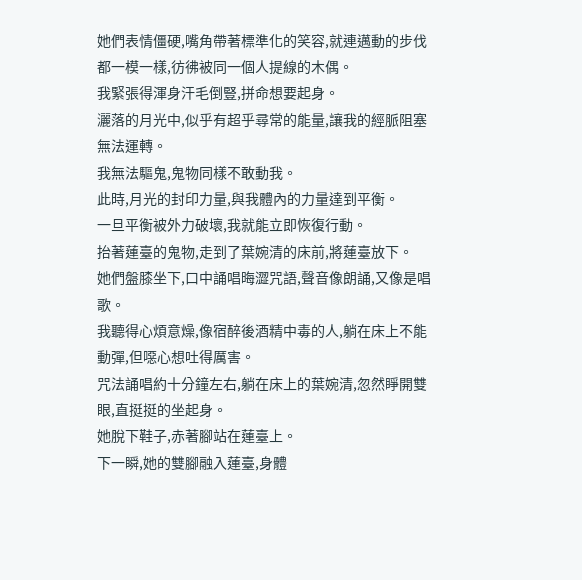她們表情僵硬,嘴角帶著標準化的笑容,就連邁動的步伐都一模一樣,彷彿被同一個人提線的木偶。
我緊張得渾身汗毛倒豎,拼命想要起身。
灑落的月光中,似乎有超乎尋常的能量,讓我的經脈阻塞無法運轉。
我無法驅鬼,鬼物同樣不敢動我。
此時,月光的封印力量,與我體內的力量達到平衡。
一旦平衡被外力破壞,我就能立即恢復行動。
抬著蓮臺的鬼物,走到了葉婉清的床前,將蓮臺放下。
她們盤膝坐下,口中誦唱晦澀咒語,聲音像朗誦,又像是唱歌。
我聽得心煩意燥,像宿醉後酒精中毒的人,躺在床上不能動彈,但噁心想吐得厲害。
咒法誦唱約十分鐘左右,躺在床上的葉婉清,忽然睜開雙眼,直挺挺的坐起身。
她脫下鞋子,赤著腳站在蓮臺上。
下一瞬,她的雙腳融入蓮臺,身體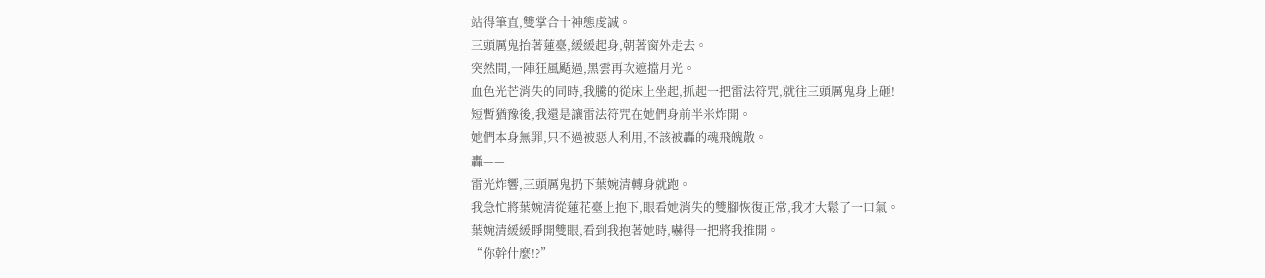站得筆直,雙掌合十神態虔誠。
三頭厲鬼抬著蓮臺,緩緩起身,朝著窗外走去。
突然間,一陣狂風颳過,黑雲再次遮擋月光。
血色光芒消失的同時,我騰的從床上坐起,抓起一把雷法符咒,就往三頭厲鬼身上砸!
短暫猶豫後,我還是讓雷法符咒在她們身前半米炸開。
她們本身無罪,只不過被惡人利用,不該被轟的魂飛魄散。
轟——
雷光炸響,三頭厲鬼扔下葉婉清轉身就跑。
我急忙將葉婉清從蓮花臺上抱下,眼看她消失的雙腳恢復正常,我才大鬆了一口氣。
葉婉清緩緩睜開雙眼,看到我抱著她時,嚇得一把將我推開。
“你幹什麼!?”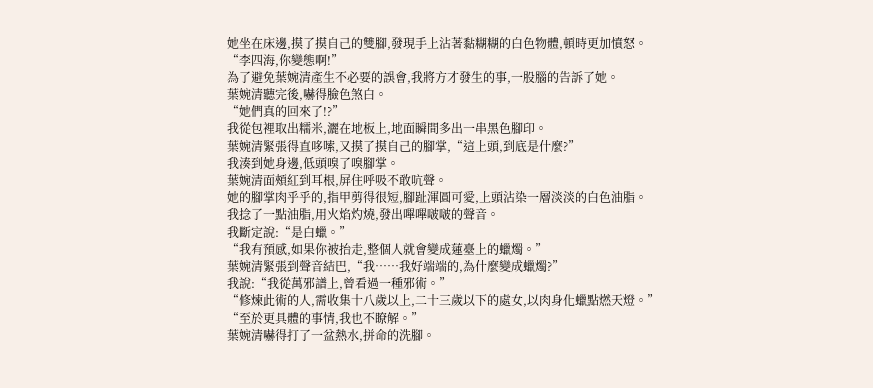她坐在床邊,摸了摸自己的雙腳,發現手上沾著黏糊糊的白色物體,頓時更加憤怒。
“李四海,你變態啊!”
為了避免葉婉清產生不必要的誤會,我將方才發生的事,一股腦的告訴了她。
葉婉清聽完後,嚇得臉色煞白。
“她們真的回來了!?”
我從包裡取出糯米,灑在地板上,地面瞬間多出一串黑色腳印。
葉婉清緊張得直哆嗦,又摸了摸自己的腳掌,“這上頭,到底是什麼?”
我湊到她身邊,低頭嗅了嗅腳掌。
葉婉清面頰紅到耳根,屏住呼吸不敢吭聲。
她的腳掌肉乎乎的,指甲剪得很短,腳趾渾圓可愛,上頭沾染一層淡淡的白色油脂。
我捻了一點油脂,用火焰灼燒,發出嗶嗶啵啵的聲音。
我斷定說:“是白蠟。”
“我有預感,如果你被抬走,整個人就會變成蓮臺上的蠟燭。”
葉婉清緊張到聲音結巴,“我……我好端端的,為什麼變成蠟燭?”
我說:“我從萬邪譜上,曾看過一種邪術。”
“修煉此術的人,需收集十八歲以上,二十三歲以下的處女,以肉身化蠟點燃天燈。”
“至於更具體的事情,我也不瞭解。”
葉婉清嚇得打了一盆熱水,拼命的洗腳。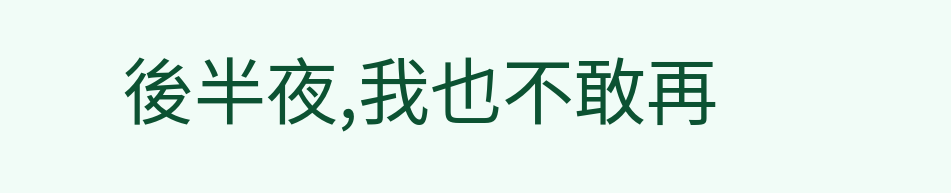後半夜,我也不敢再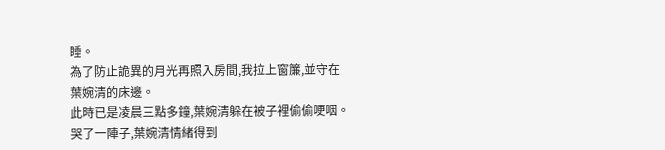睡。
為了防止詭異的月光再照入房間,我拉上窗簾,並守在葉婉清的床邊。
此時已是凌晨三點多鐘,葉婉清躲在被子裡偷偷哽咽。
哭了一陣子,葉婉清情緒得到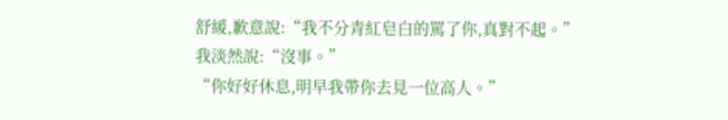舒緩,歉意說:“我不分青紅皂白的罵了你,真對不起。”
我淡然說:“沒事。”
“你好好休息,明早我帶你去見一位高人。”